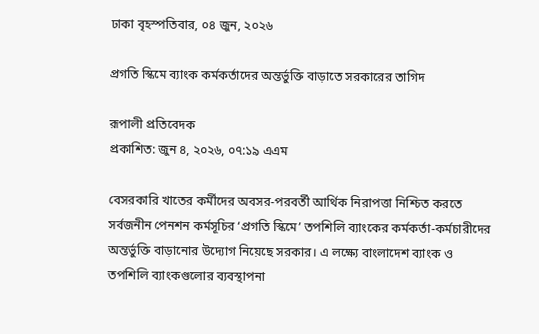ঢাকা বৃহস্পতিবার, ০৪ জুন, ২০২৬

প্রগতি স্কিমে ব্যাংক কর্মকর্তাদের অন্তর্ভুক্তি বাড়াতে সরকারের তাগিদ

রূপালী প্রতিবেদক
প্রকাশিত: জুন ৪, ২০২৬, ০৭:১৯ এএম

বেসরকারি খাতের কর্মীদের অবসর-পরবর্তী আর্থিক নিরাপত্তা নিশ্চিত করতে সর্বজনীন পেনশন কর্মসূচির ‘প্রগতি স্কিমে’ তপশিলি ব্যাংকের কর্মকর্তা-কর্মচারীদের অন্তর্ভুক্তি বাড়ানোর উদ্যোগ নিয়েছে সরকার। এ লক্ষ্যে বাংলাদেশ ব্যাংক ও তপশিলি ব্যাংকগুলোর ব্যবস্থাপনা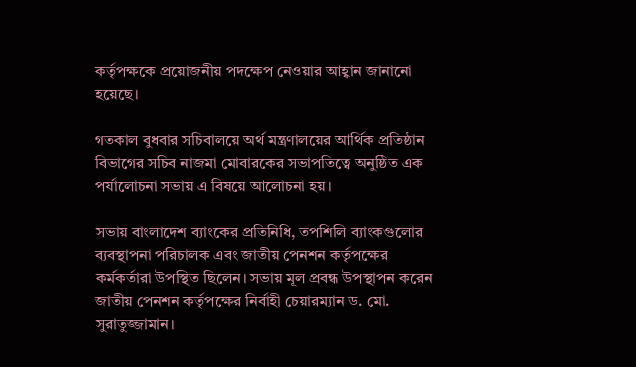কর্তৃপক্ষকে প্রয়োজনীয় পদক্ষেপ নেওয়ার আহ্বান জানানো হয়েছে।

গতকাল বুধবার সচিবালয়ে অর্থ মন্ত্রণালয়ের আর্থিক প্রতিষ্ঠান বিভাগের সচিব নাজমা মোবারকের সভাপতিত্বে অনুষ্ঠিত এক পর্যালোচনা সভায় এ বিষয়ে আলোচনা হয়।

সভায় বাংলাদেশ ব্যাংকের প্রতিনিধি, তপশিলি ব্যাংকগুলোর ব্যবস্থাপনা পরিচালক এবং জাতীয় পেনশন কর্তৃপক্ষের কর্মকর্তারা উপস্থিত ছিলেন। সভায় মূল প্রবন্ধ উপস্থাপন করেন জাতীয় পেনশন কর্তৃপক্ষের নির্বাহী চেয়ারম্যান ড. মো. সুরাতুজ্জামান।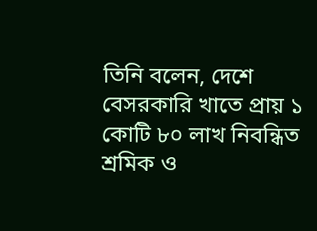তিনি বলেন, দেশে বেসরকারি খাতে প্রায় ১ কোটি ৮০ লাখ নিবন্ধিত শ্রমিক ও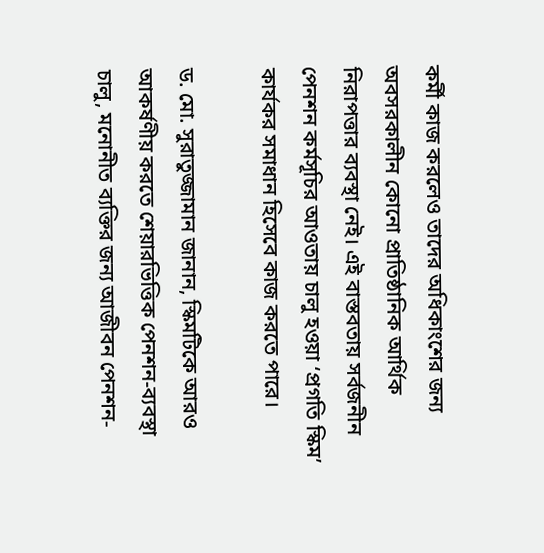কর্মী কাজ করলেও তাদের অধিকাংশের জন্য অবসরকালীন কোনো প্রাতিষ্ঠানিক আর্থিক নিরাপত্তার ব্যবস্থা নেই। এই বাস্তবতায় সর্বজনীন পেনশন কর্মসূচির আওতায় চালু হওয়া ‘প্রগতি স্কিম’ কার্যকর সমাধান হিসেবে কাজ করতে পারে।

ড. মো. সুরাতুজ্জামান জানান, স্কিমটিকে আরও আকর্ষণীয় করতে শেয়ারভিত্তিক পেনশন-ব্যবস্থা চালু, মনোনীত ব্যক্তির জন্য আজীবন পেনশন-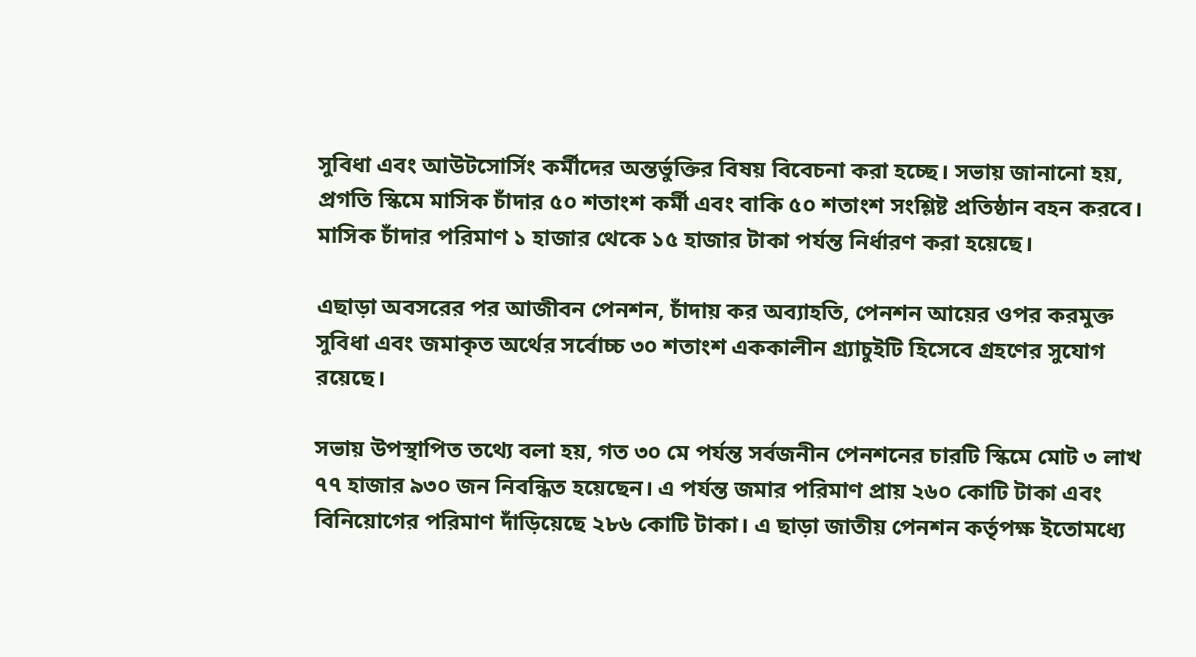সুবিধা এবং আউটসোর্সিং কর্মীদের অন্তর্ভুক্তির বিষয় বিবেচনা করা হচ্ছে। সভায় জানানো হয়, প্রগতি স্কিমে মাসিক চাঁদার ৫০ শতাংশ কর্মী এবং বাকি ৫০ শতাংশ সংশ্লিষ্ট প্রতিষ্ঠান বহন করবে। মাসিক চাঁদার পরিমাণ ১ হাজার থেকে ১৫ হাজার টাকা পর্যন্ত নির্ধারণ করা হয়েছে।

এছাড়া অবসরের পর আজীবন পেনশন, চাঁদায় কর অব্যাহতি, পেনশন আয়ের ওপর করমুক্ত সুবিধা এবং জমাকৃত অর্থের সর্বোচ্চ ৩০ শতাংশ এককালীন গ্র্যাচুইটি হিসেবে গ্রহণের সুযোগ রয়েছে।

সভায় উপস্থাপিত তথ্যে বলা হয়, গত ৩০ মে পর্যন্ত সর্বজনীন পেনশনের চারটি স্কিমে মোট ৩ লাখ ৭৭ হাজার ৯৩০ জন নিবন্ধিত হয়েছেন। এ পর্যন্ত জমার পরিমাণ প্রায় ২৬০ কোটি টাকা এবং বিনিয়োগের পরিমাণ দাঁড়িয়েছে ২৮৬ কোটি টাকা। এ ছাড়া জাতীয় পেনশন কর্তৃপক্ষ ইতোমধ্যে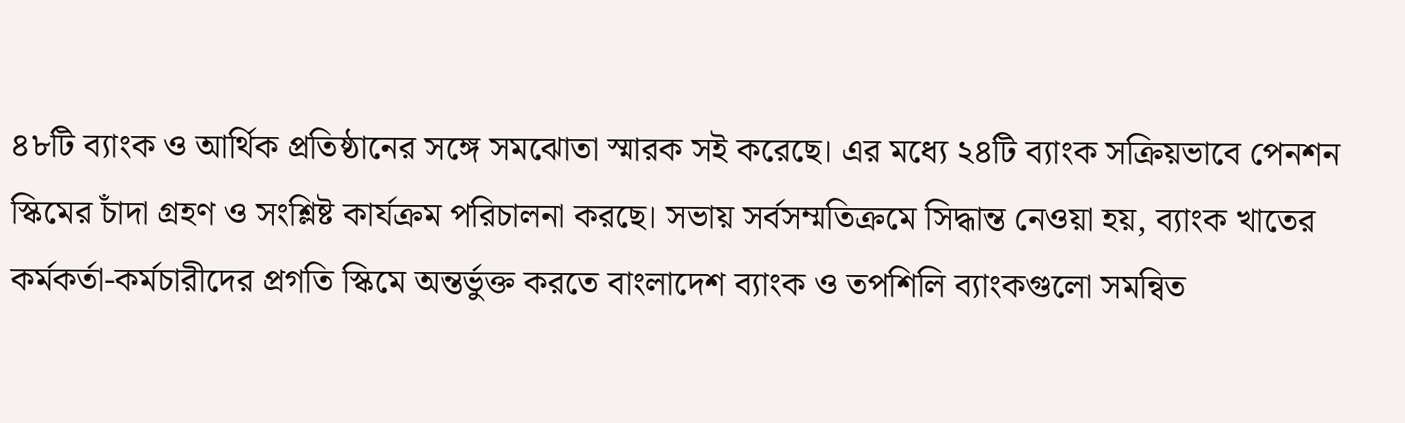৪৮টি ব্যাংক ও আর্থিক প্রতিষ্ঠানের সঙ্গে সমঝোতা স্মারক সই করেছে। এর মধ্যে ২৪টি ব্যাংক সক্রিয়ভাবে পেনশন স্কিমের চাঁদা গ্রহণ ও সংশ্লিষ্ট কার্যক্রম পরিচালনা করছে। সভায় সর্বসম্মতিক্রমে সিদ্ধান্ত নেওয়া হয়, ব্যাংক খাতের কর্মকর্তা-কর্মচারীদের প্রগতি স্কিমে অন্তর্ভুক্ত করতে বাংলাদেশ ব্যাংক ও তপশিলি ব্যাংকগুলো সমন্বিত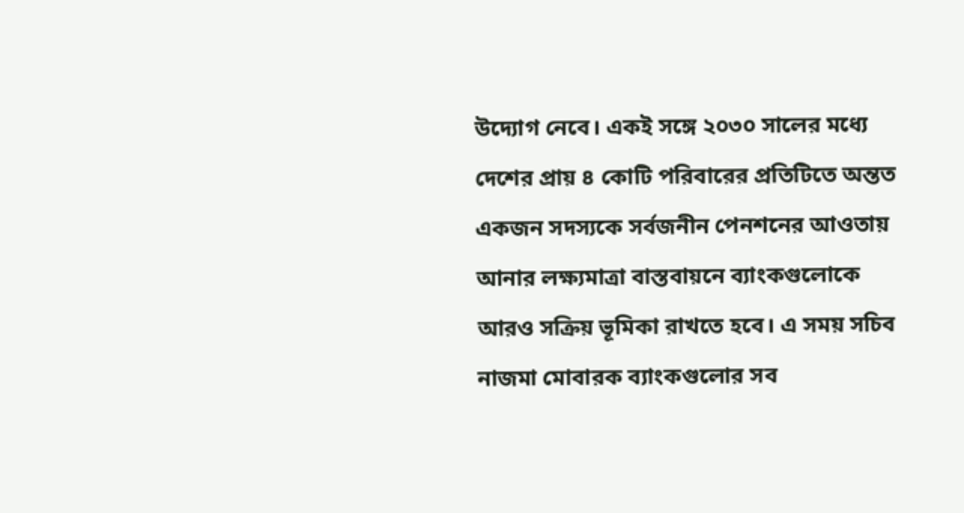উদ্যোগ নেবে। একই সঙ্গে ২০৩০ সালের মধ্যে দেশের প্রায় ৪ কোটি পরিবারের প্রতিটিতে অন্তত একজন সদস্যকে সর্বজনীন পেনশনের আওতায় আনার লক্ষ্যমাত্রা বাস্তবায়নে ব্যাংকগুলোকে আরও সক্রিয় ভূমিকা রাখতে হবে। এ সময় সচিব নাজমা মোবারক ব্যাংকগুলোর সব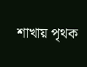শাখায় পৃথক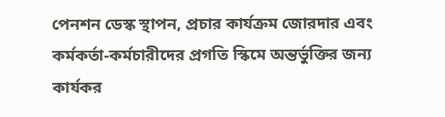পেনশন ডেস্ক স্থাপন, প্রচার কার্যক্রম জোরদার এবং কর্মকর্তা-কর্মচারীদের প্রগতি স্কিমে অন্তর্ভুক্তির জন্য কার্যকর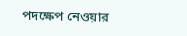পদক্ষেপ নেওয়ার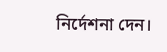নির্দেশনা দেন।